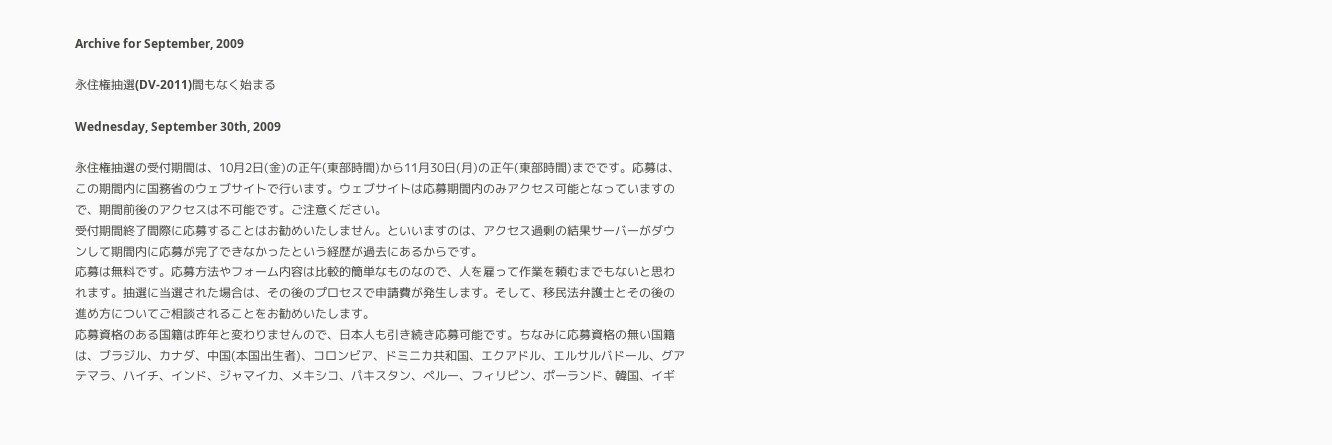Archive for September, 2009

永住権抽選(DV-2011)間もなく始まる

Wednesday, September 30th, 2009

永住権抽選の受付期間は、10月2日(金)の正午(東部時間)から11月30日(月)の正午(東部時間)までです。応募は、この期間内に国務省のウェブサイトで行います。ウェブサイトは応募期間内のみアクセス可能となっていますので、期間前後のアクセスは不可能です。ご注意ください。
受付期間終了間際に応募することはお勧めいたしません。といいますのは、アクセス過剰の結果サーバーがダウンして期間内に応募が完了できなかったという経歴が過去にあるからです。
応募は無料です。応募方法やフォーム内容は比較的簡単なものなので、人を雇って作業を頼むまでもないと思われます。抽選に当選された場合は、その後のプロセスで申請費が発生します。そして、移民法弁護士とその後の進め方についてご相談されることをお勧めいたします。
応募資格のある国籍は昨年と変わりませんので、日本人も引き続き応募可能です。ちなみに応募資格の無い国籍は、ブラジル、カナダ、中国(本国出生者)、コロンビア、ドミニカ共和国、エクアドル、エルサルバドール、グアテマラ、ハイチ、インド、ジャマイカ、メキシコ、パキスタン、ペルー、フィリピン、ポーランド、韓国、イギ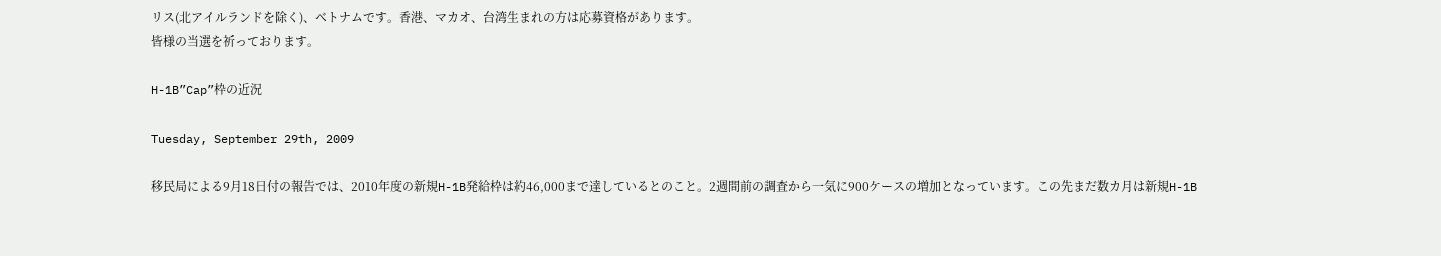リス(北アイルランドを除く)、ベトナムです。香港、マカオ、台湾生まれの方は応募資格があります。
皆様の当選を祈っております。

H-1B”Cap”枠の近況

Tuesday, September 29th, 2009

移民局による9月18日付の報告では、2010年度の新規H-1B発給枠は約46,000まで達しているとのこと。2週間前の調査から一気に900ケースの増加となっています。この先まだ数カ月は新規H-1B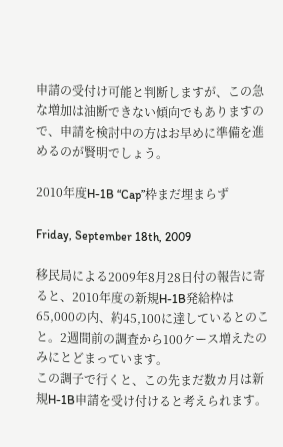申請の受付け可能と判断しますが、この急な増加は油断できない傾向でもありますので、申請を検討中の方はお早めに準備を進めるのが賢明でしょう。

2010年度H-1B “Cap”枠まだ埋まらず

Friday, September 18th, 2009

移民局による2009年8月28日付の報告に寄ると、2010年度の新規H-1B発給枠は65,000の内、約45,100に達しているとのこと。2週間前の調査から100ケース増えたのみにとどまっています。
この調子で行くと、この先まだ数カ月は新規H-1B申請を受け付けると考えられます。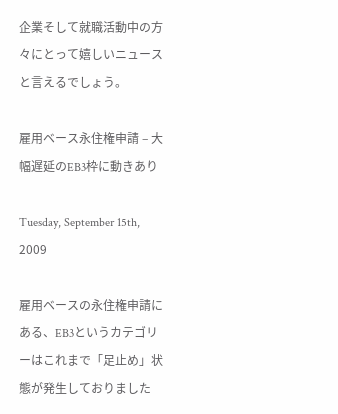企業そして就職活動中の方々にとって嬉しいニュースと言えるでしょう。

雇用ベース永住権申請 – 大幅遅延のEB3枠に動きあり

Tuesday, September 15th, 2009

雇用ベースの永住権申請にある、EB3というカテゴリーはこれまで「足止め」状態が発生しておりました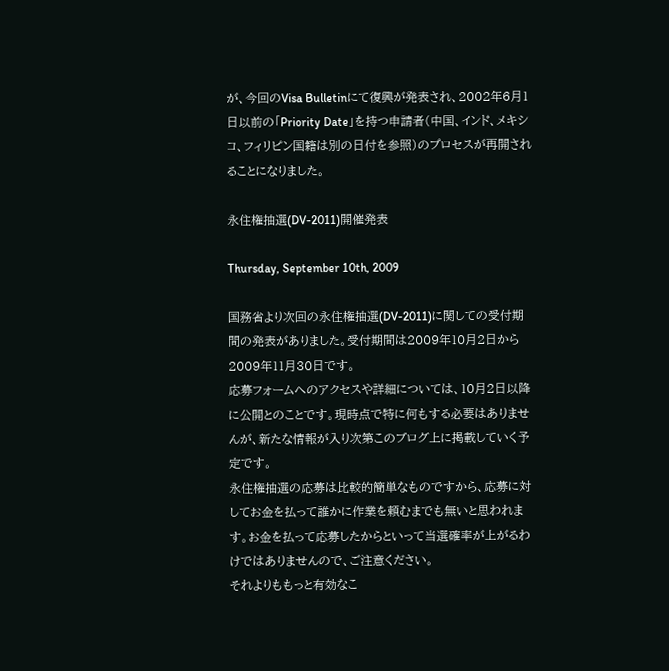が、今回のVisa Bulletinにて復興が発表され、2002年6月1日以前の「Priority Date」を持つ申請者(中国、インド、メキシコ、フィリピン国籍は別の日付を参照)のプロセスが再開されることになりました。

永住権抽選(DV-2011)開催発表

Thursday, September 10th, 2009

国務省より次回の永住権抽選(DV-2011)に関しての受付期間の発表がありました。受付期間は2009年10月2日から2009年11月30日です。
応募フォームへのアクセスや詳細については、10月2日以降に公開とのことです。現時点で特に何もする必要はありませんが、新たな情報が入り次第このブログ上に掲載していく予定です。
永住権抽選の応募は比較的簡単なものですから、応募に対してお金を払って誰かに作業を頼むまでも無いと思われます。お金を払って応募したからといって当選確率が上がるわけではありませんので、ご注意ください。
それよりももっと有効なこ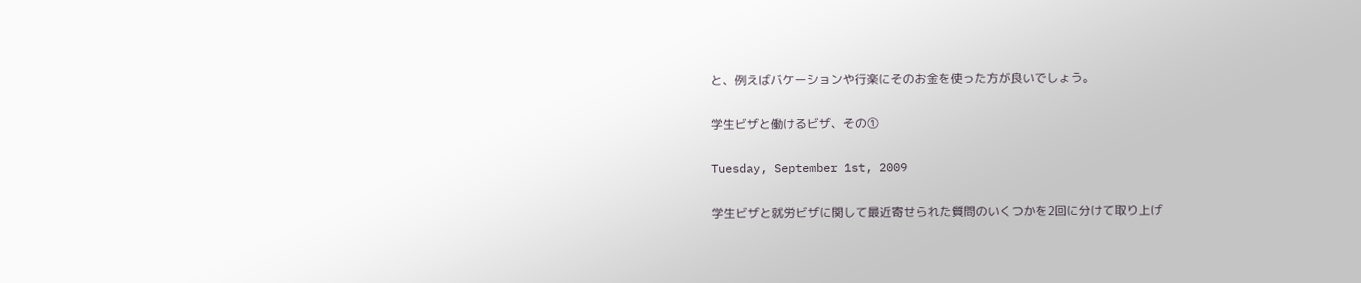と、例えばバケーションや行楽にそのお金を使った方が良いでしょう。

学生ビザと働けるビザ、その①

Tuesday, September 1st, 2009

学生ビザと就労ビザに関して最近寄せられた質問のいくつかを2回に分けて取り上げ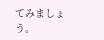てみましょう。